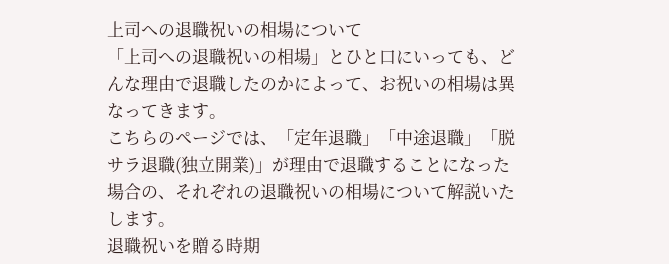上司への退職祝いの相場について
「上司への退職祝いの相場」とひと口にいっても、どんな理由で退職したのかによって、お祝いの相場は異なってきます。
こちらのページでは、「定年退職」「中途退職」「脱サラ退職(独立開業)」が理由で退職することになった場合の、それぞれの退職祝いの相場について解説いたします。
退職祝いを贈る時期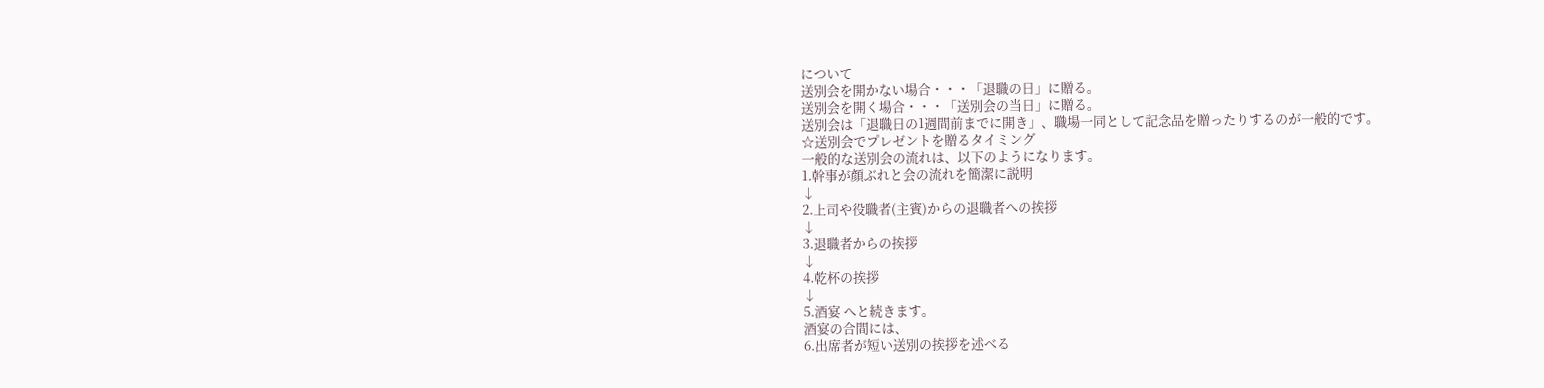について
送別会を開かない場合・・・「退職の日」に贈る。
送別会を開く場合・・・「送別会の当日」に贈る。
送別会は「退職日の1週間前までに開き」、職場一同として記念品を贈ったりするのが一般的です。
☆送別会でプレゼントを贈るタイミング
一般的な送別会の流れは、以下のようになります。
1.幹事が顔ぶれと会の流れを簡潔に説明
↓
2.上司や役職者(主賓)からの退職者への挨拶
↓
3.退職者からの挨拶
↓
4.乾杯の挨拶
↓
5.酒宴 へと続きます。
酒宴の合間には、
6.出席者が短い送別の挨拶を述べる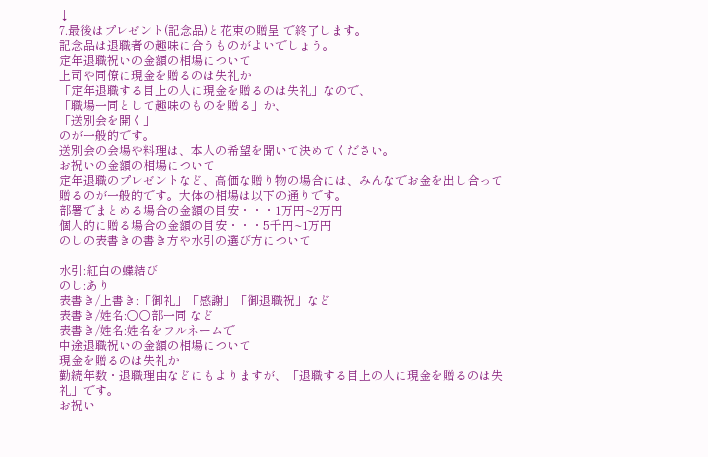↓
7.最後はプレゼント(記念品)と花束の贈呈 で終了します。
記念品は退職者の趣味に合うものがよいでしょう。
定年退職祝いの金額の相場について
上司や同僚に現金を贈るのは失礼か
「定年退職する目上の人に現金を贈るのは失礼」なので、
「職場一同として趣味のものを贈る」か、
「送別会を開く」
のが一般的です。
送別会の会場や料理は、本人の希望を聞いて決めてください。
お祝いの金額の相場について
定年退職のプレゼントなど、高価な贈り物の場合には、みんなでお金を出し合って贈るのが一般的です。大体の相場は以下の通りです。
部署でまとめる場合の金額の目安・・・1万円~2万円
個人的に贈る場合の金額の目安・・・5千円~1万円
のしの表書きの書き方や水引の選び方について

水引:紅白の蝶結び
のし:あり
表書き/上書き:「御礼」「感謝」「御退職祝」など
表書き/姓名:○○部一同 など
表書き/姓名:姓名をフルネームで
中途退職祝いの金額の相場について
現金を贈るのは失礼か
勤続年数・退職理由などにもよりますが、「退職する目上の人に現金を贈るのは失礼」です。
お祝い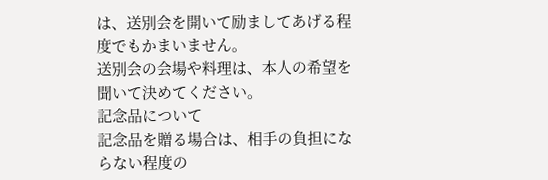は、送別会を開いて励ましてあげる程度でもかまいません。
送別会の会場や料理は、本人の希望を聞いて決めてください。
記念品について
記念品を贈る場合は、相手の負担にならない程度の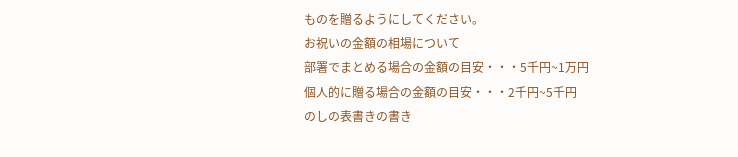ものを贈るようにしてください。
お祝いの金額の相場について
部署でまとめる場合の金額の目安・・・5千円~1万円
個人的に贈る場合の金額の目安・・・2千円~5千円
のしの表書きの書き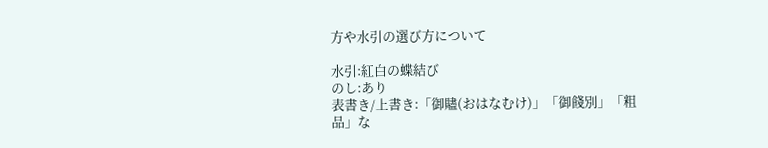方や水引の選び方について

水引:紅白の蝶結び
のし:あり
表書き/上書き:「御贐(おはなむけ)」「御餞別」「粗品」な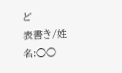ど
表書き/姓名:○○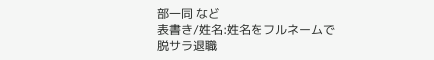部一同 など
表書き/姓名:姓名をフルネームで
脱サラ退職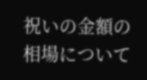祝いの金額の相場について